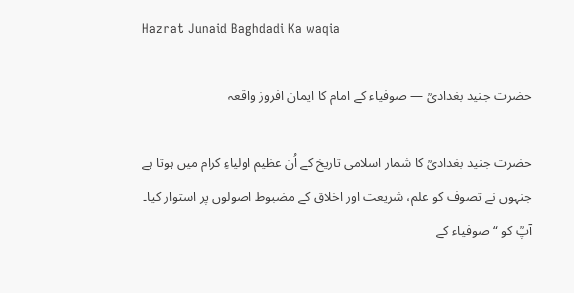Hazrat Junaid Baghdadi Ka waqia

حضرت جنید بغدادیؒ — صوفیاء کے امام کا ایمان افروز واقعہ

حضرت جنید بغدادیؒ کا شمار اسلامی تاریخ کے اُن عظیم اولیاءِ کرام میں ہوتا ہے جنہوں نے تصوف کو علم، شریعت اور اخلاق کے مضبوط اصولوں پر استوار کیا۔ آپؒ کو “صوفیاء کے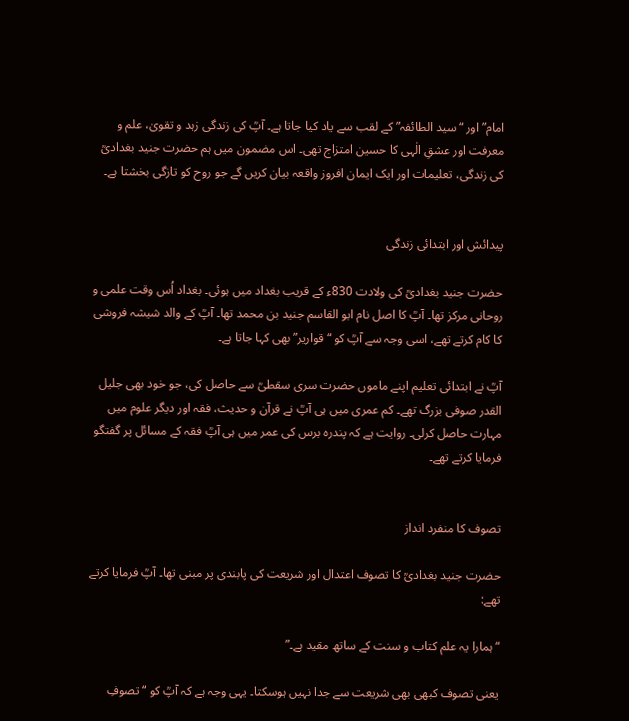امام” اور “سید الطائفہ” کے لقب سے یاد کیا جاتا ہے۔ آپؒ کی زندگی زہد و تقویٰ، علم و معرفت اور عشقِ الٰہی کا حسین امتزاج تھی۔ اس مضمون میں ہم حضرت جنید بغدادیؒ کی زندگی، تعلیمات اور ایک ایمان افروز واقعہ بیان کریں گے جو روح کو تازگی بخشتا ہے۔


پیدائش اور ابتدائی زندگی

حضرت جنید بغدادیؒ کی ولادت 830ء کے قریب بغداد میں ہوئی۔ بغداد اُس وقت علمی و روحانی مرکز تھا۔ آپؒ کا اصل نام ابو القاسم جنید بن محمد تھا۔ آپؒ کے والد شیشہ فروشی کا کام کرتے تھے، اسی وجہ سے آپؒ کو “قواریر” بھی کہا جاتا ہے۔

آپؒ نے ابتدائی تعلیم اپنے ماموں حضرت سری سقطیؒ سے حاصل کی، جو خود بھی جلیل القدر صوفی بزرگ تھے۔ کم عمری میں ہی آپؒ نے قرآن و حدیث، فقہ اور دیگر علوم میں مہارت حاصل کرلی۔ روایت ہے کہ پندرہ برس کی عمر میں ہی آپؒ فقہ کے مسائل پر گفتگو فرمایا کرتے تھے۔


تصوف کا منفرد انداز

حضرت جنید بغدادیؒ کا تصوف اعتدال اور شریعت کی پابندی پر مبنی تھا۔ آپؒ فرمایا کرتے تھے:

“ہمارا یہ علم کتاب و سنت کے ساتھ مقید ہے۔”

یعنی تصوف کبھی بھی شریعت سے جدا نہیں ہوسکتا۔ یہی وجہ ہے کہ آپؒ کو “تصوفِ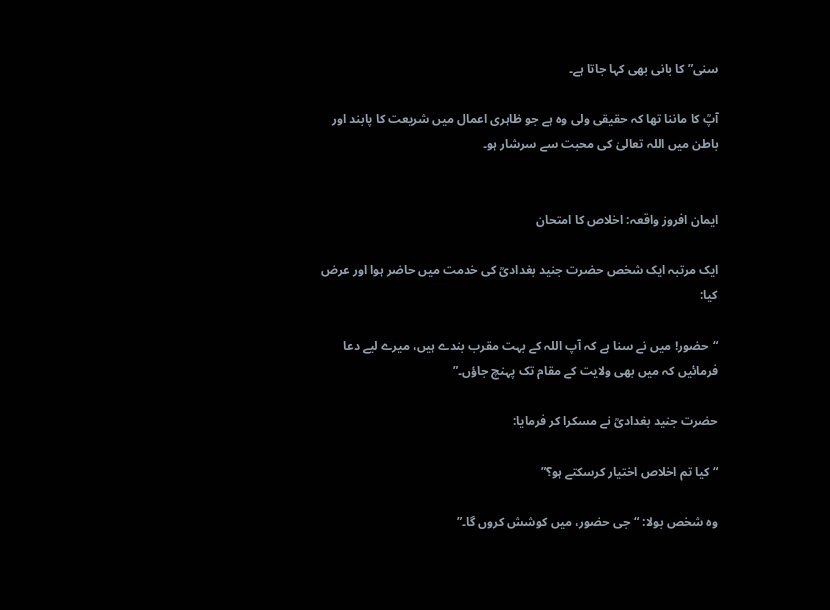سنی” کا بانی بھی کہا جاتا ہے۔

آپؒ کا ماننا تھا کہ حقیقی ولی وہ ہے جو ظاہری اعمال میں شریعت کا پابند اور باطن میں اللہ تعالیٰ کی محبت سے سرشار ہو۔


ایمان افروز واقعہ: اخلاص کا امتحان

ایک مرتبہ ایک شخص حضرت جنید بغدادیؒ کی خدمت میں حاضر ہوا اور عرض کیا:

“حضور! میں نے سنا ہے کہ آپ اللہ کے بہت مقرب بندے ہیں، میرے لیے دعا فرمائیں کہ میں بھی ولایت کے مقام تک پہنچ جاؤں۔”

حضرت جنید بغدادیؒ نے مسکرا کر فرمایا:

“کیا تم اخلاص اختیار کرسکتے ہو؟”

وہ شخص بولا: “جی حضور، میں کوشش کروں گا۔”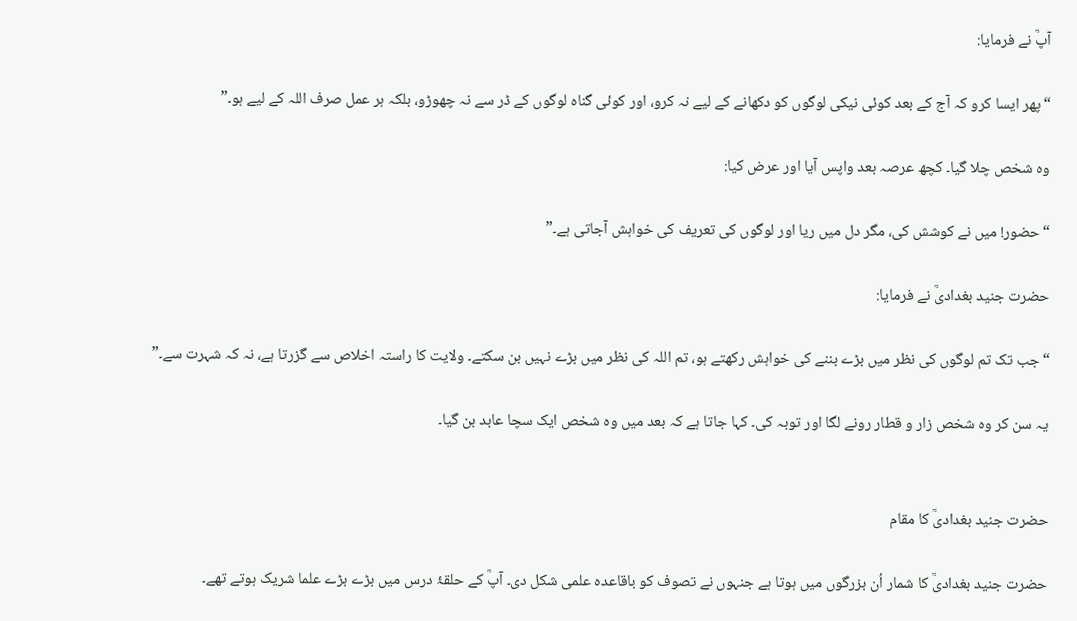آپؒ نے فرمایا:

“پھر ایسا کرو کہ آج کے بعد کوئی نیکی لوگوں کو دکھانے کے لیے نہ کرو، اور کوئی گناہ لوگوں کے ڈر سے نہ چھوڑو، بلکہ ہر عمل صرف اللہ کے لیے ہو۔”

وہ شخص چلا گیا۔ کچھ عرصہ بعد واپس آیا اور عرض کیا:

“حضور! میں نے کوشش کی، مگر دل میں ریا اور لوگوں کی تعریف کی خواہش آجاتی ہے۔”

حضرت جنید بغدادیؒ نے فرمایا:

“جب تک تم لوگوں کی نظر میں بڑے بننے کی خواہش رکھتے ہو، تم اللہ کی نظر میں بڑے نہیں بن سکتے۔ ولایت کا راستہ اخلاص سے گزرتا ہے، نہ کہ شہرت سے۔”

یہ سن کر وہ شخص زار و قطار رونے لگا اور توبہ کی۔ کہا جاتا ہے کہ بعد میں وہ شخص ایک سچا عابد بن گیا۔


حضرت جنید بغدادیؒ کا مقام

حضرت جنید بغدادیؒ کا شمار اُن بزرگوں میں ہوتا ہے جنہوں نے تصوف کو باقاعدہ علمی شکل دی۔ آپؒ کے حلقۂ درس میں بڑے بڑے علما شریک ہوتے تھے۔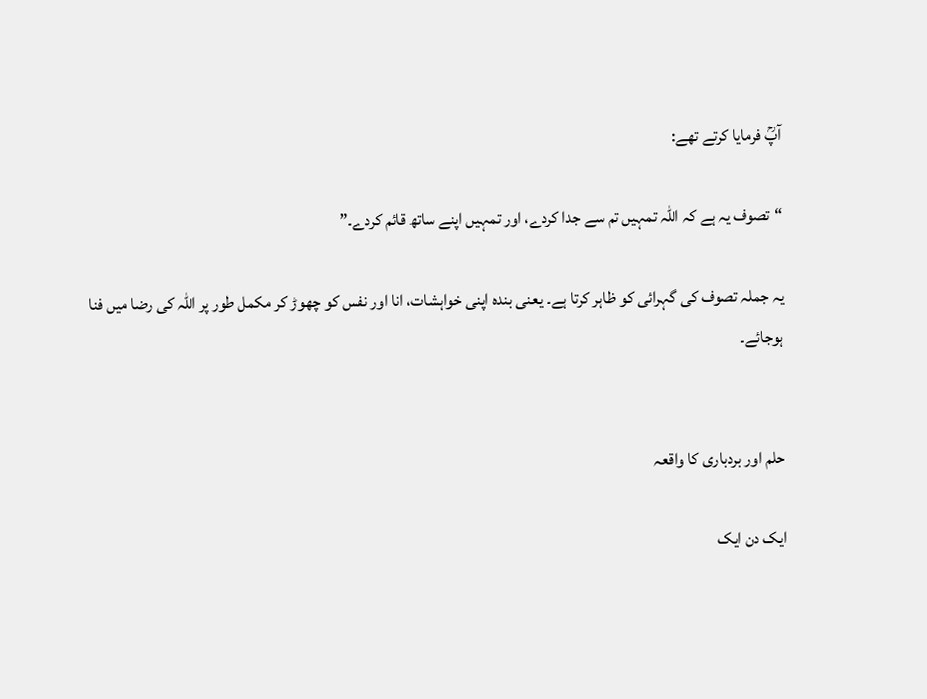آپؒ فرمایا کرتے تھے:

“تصوف یہ ہے کہ اللہ تمہیں تم سے جدا کردے، اور تمہیں اپنے ساتھ قائم کردے۔”

یہ جملہ تصوف کی گہرائی کو ظاہر کرتا ہے۔ یعنی بندہ اپنی خواہشات، انا اور نفس کو چھوڑ کر مکمل طور پر اللہ کی رضا میں فنا ہوجائے۔


حلم اور بردباری کا واقعہ

ایک دن ایک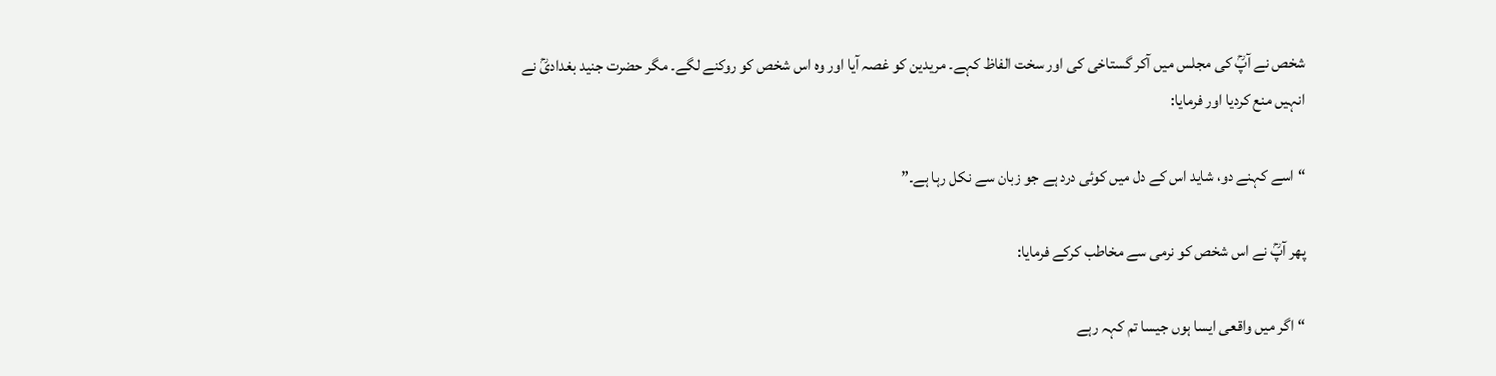شخص نے آپؒ کی مجلس میں آکر گستاخی کی اور سخت الفاظ کہے۔ مریدین کو غصہ آیا اور وہ اس شخص کو روکنے لگے۔ مگر حضرت جنید بغدادیؒ نے انہیں منع کردیا اور فرمایا:

“اسے کہنے دو، شاید اس کے دل میں کوئی درد ہے جو زبان سے نکل رہا ہے۔”

پھر آپؒ نے اس شخص کو نرمی سے مخاطب کرکے فرمایا:

“اگر میں واقعی ایسا ہوں جیسا تم کہہ رہے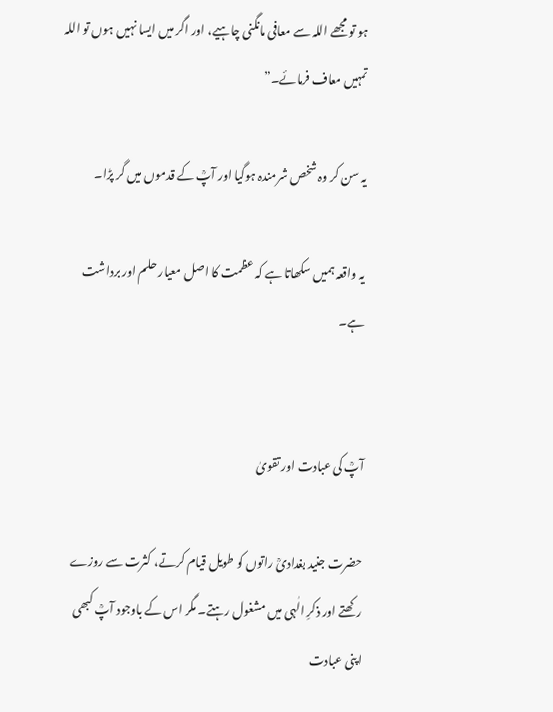ہو تو مجھے اللہ سے معافی مانگنی چاہیے، اور اگر میں ایسا نہیں ہوں تو اللہ تمہیں معاف فرمائے۔”

یہ سن کر وہ شخص شرمندہ ہوگیا اور آپؒ کے قدموں میں گر پڑا۔

یہ واقعہ ہمیں سکھاتا ہے کہ عظمت کا اصل معیار حلم اور برداشت ہے۔


آپؒ کی عبادت اور تقویٰ

حضرت جنید بغدادیؒ راتوں کو طویل قیام کرتے، کثرت سے روزے رکھتے اور ذکرِ الٰہی میں مشغول رہتے۔ مگر اس کے باوجود آپؒ کبھی اپنی عبادت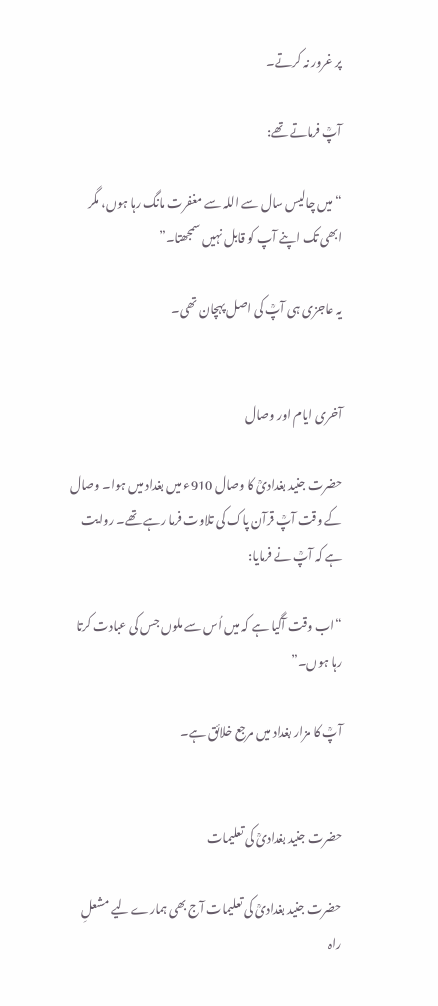پر غرور نہ کرتے۔

آپؒ فرماتے تھے:

“میں چالیس سال سے اللہ سے مغفرت مانگ رہا ہوں، مگر ابھی تک اپنے آپ کو قابل نہیں سمجھتا۔”

یہ عاجزی ہی آپؒ کی اصل پہچان تھی۔


آخری ایام اور وصال

حضرت جنید بغدادیؒ کا وصال 910ء میں بغداد میں ہوا۔ وصال کے وقت آپؒ قرآن پاک کی تلاوت فرما رہے تھے۔ روایت ہے کہ آپؒ نے فرمایا:

“اب وقت آگیا ہے کہ میں اُس سے ملوں جس کی عبادت کرتا رہا ہوں۔”

آپؒ کا مزار بغداد میں مرجع خلائق ہے۔


حضرت جنید بغدادیؒ کی تعلیمات

حضرت جنید بغدادیؒ کی تعلیمات آج بھی ہمارے لیے مشعلِ راہ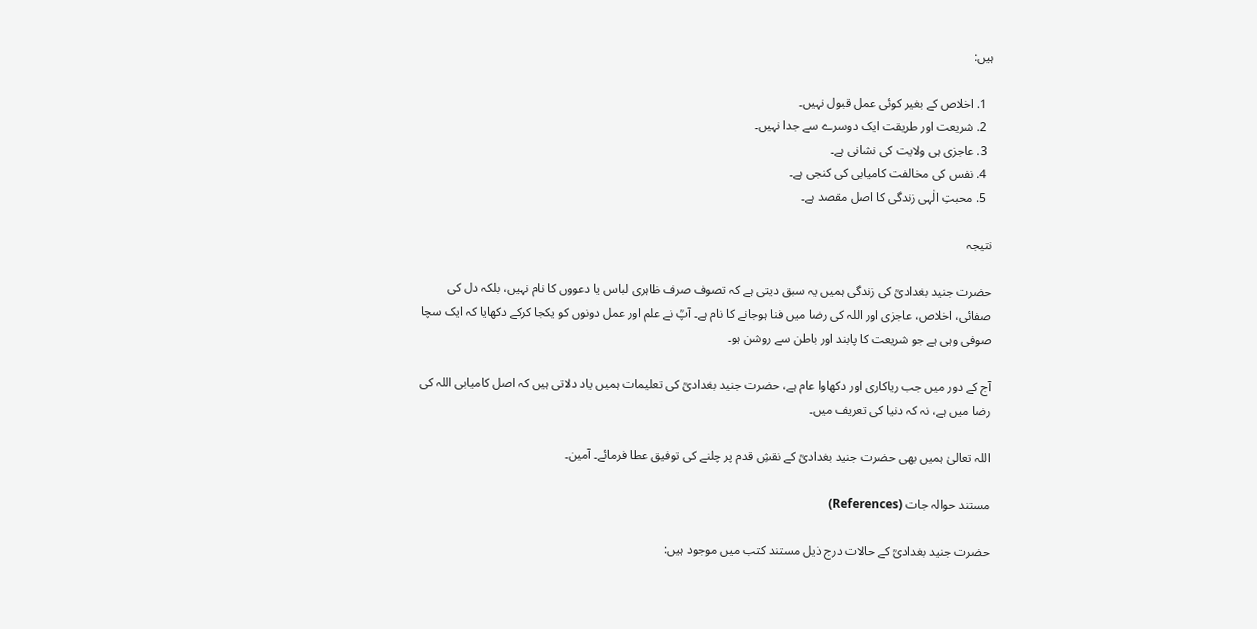ہیں:

  1. اخلاص کے بغیر کوئی عمل قبول نہیں۔
  2. شریعت اور طریقت ایک دوسرے سے جدا نہیں۔
  3. عاجزی ہی ولایت کی نشانی ہے۔
  4. نفس کی مخالفت کامیابی کی کنجی ہے۔
  5. محبتِ الٰہی زندگی کا اصل مقصد ہے۔

نتیجہ

حضرت جنید بغدادیؒ کی زندگی ہمیں یہ سبق دیتی ہے کہ تصوف صرف ظاہری لباس یا دعووں کا نام نہیں، بلکہ دل کی صفائی، اخلاص، عاجزی اور اللہ کی رضا میں فنا ہوجانے کا نام ہے۔ آپؒ نے علم اور عمل دونوں کو یکجا کرکے دکھایا کہ ایک سچا صوفی وہی ہے جو شریعت کا پابند اور باطن سے روشن ہو۔

آج کے دور میں جب ریاکاری اور دکھاوا عام ہے، حضرت جنید بغدادیؒ کی تعلیمات ہمیں یاد دلاتی ہیں کہ اصل کامیابی اللہ کی رضا میں ہے، نہ کہ دنیا کی تعریف میں۔

اللہ تعالیٰ ہمیں بھی حضرت جنید بغدادیؒ کے نقشِ قدم پر چلنے کی توفیق عطا فرمائے۔ آمین۔

مستند حوالہ جات (References)

حضرت جنید بغدادیؒ کے حالات درج ذیل مستند کتب میں موجود ہیں: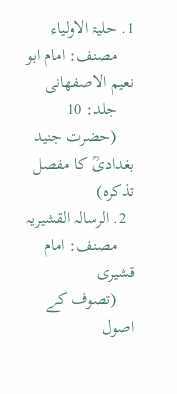1. حلیۃ الاولیاء
    مصنف: امام ابو نعیم الاصفهانی
    جلد: 10
    (حضرت جنید بغدادیؒ کا مفصل تذکرہ)
  2. الرسالہ القشیریہ
    مصنف: امام قشیری
    (تصوف کے اصول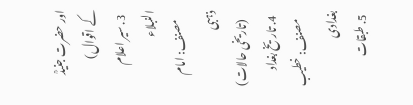اور حضرت جنیدؒ کے اقوال)
  3. سیر اعلام النبلاء
    مصنف: امام ذہبی
    (تاریخی حالات)
  4. تاریخ بغداد
    مصنف: خطیب بغدادی
  5. طبقات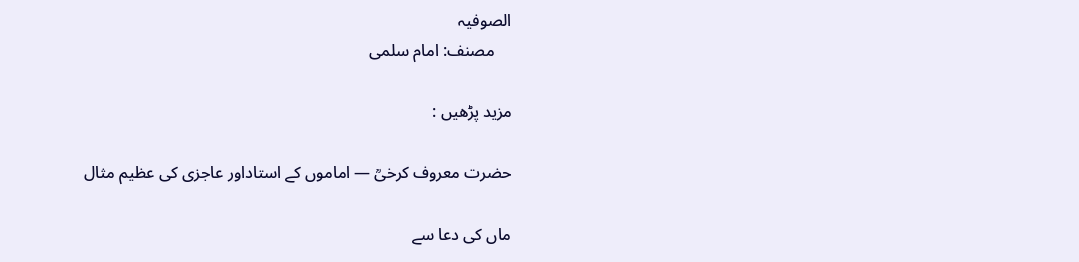الصوفیہ
    مصنف: امام سلمی

مزید پڑھیں :

حضرت معروف کرخیؒ — اماموں کے استاداور عاجزی کی عظیم مثال

ماں کی دعا سے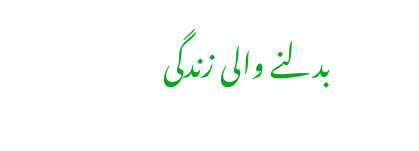بدلنے والی زندگی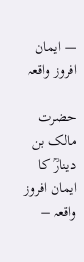— ایمان افروز واقعہ

حضرت مالک بن دینارؒ کا ایمان افروز واقعہ –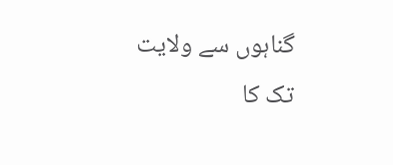گناہوں سے ولایت تک کا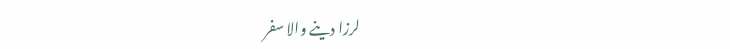لرزا دینے والا سفر